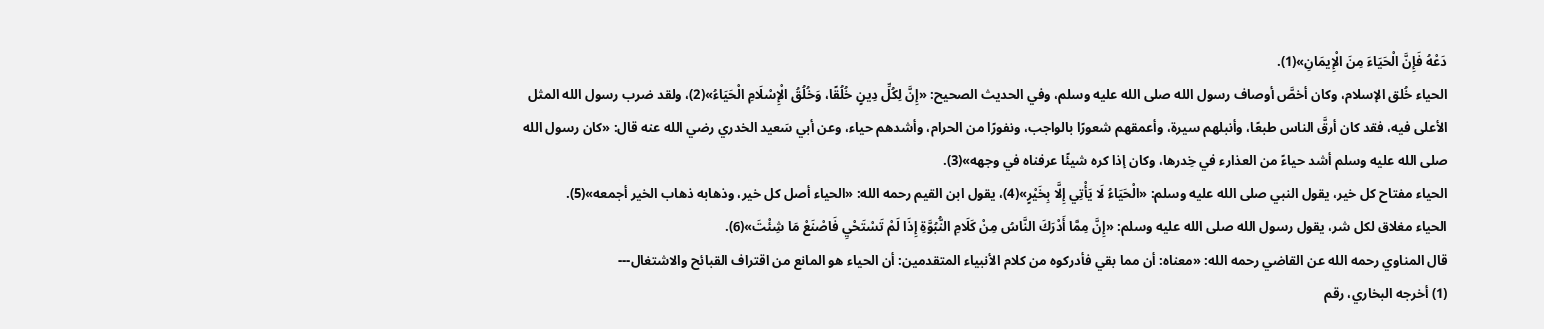دَعْهُ فَإِنَّ الْحَيَاءَ مِنَ الْإِيمَانِ»(1).
الحياء خُلق الإسلام، وكان أخصَّ أوصاف رسول الله صلى الله عليه وسلم، وفي الحديث الصحيح: «إِنَّ لِكُلِّ دِينٍ خُلُقًا، وَخُلُقُ الْإِسْلَامِ الْحَيَاءُ»(2)، ولقد ضرب رسول الله المثل الأعلى فيه، فقد كان أرقَّ الناس طبعًا، وأنبلهم سيرة، وأعمقهم شعورًا بالواجب، ونفورًا من الحرام، وأشدهم حياء، وعن أبي سَعيد الخدري رضي الله عنه قال: «كان رسول الله صلى الله عليه وسلم أشد حياءً من العذارء في خِدرها، وكان إذا كره شيئًا عرفناه في وجهه»(3).
الحياء مفتاح كل خير، يقول النبي صلى الله عليه وسلم: «الْحَيَاءُ لَا يَأْتِي إِلَّا بِخَيْرٍ»(4)، يقول ابن القيم رحمه الله: «الحياء أصل كل خير، وذهابه ذهاب الخير أجمعه»(5).
الحياء مغلاق لكل شر، يقول رسول الله صلى الله عليه وسلم: «إِنَّ مِمَّا أَدْرَكَ النَّاسُ مِنْ كَلَامِ النُّبُوَّةِ إِذَا لَمْ تَسْتَحْيِ فَاصْنَعْ مَا شِئْتَ»(6).
قال المناوي رحمه الله عن القاضي رحمه الله: «معناه: أن مما بقي فأدركوه من كلام الأنبياء المتقدمين: أن الحياء هو المانع من اقتراف القبائح والاشتغال---
(1) أخرجه البخاري، رقم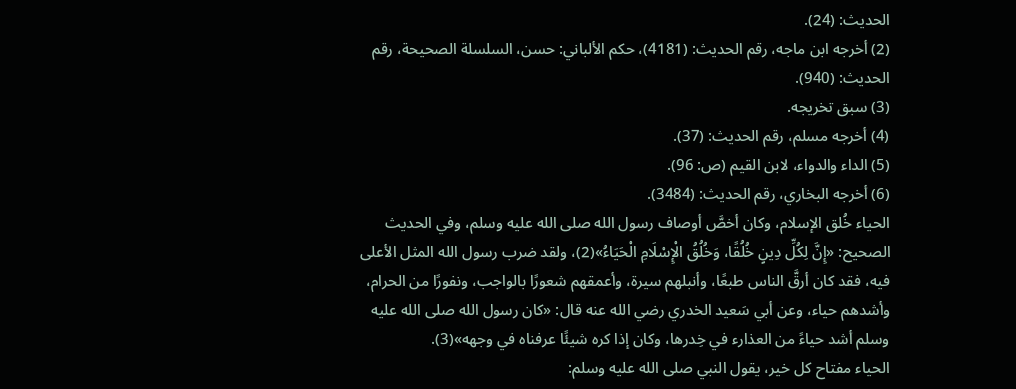الحديث: (24).
(2) أخرجه ابن ماجه، رقم الحديث: (4181)، حكم الألباني: حسن، السلسلة الصحيحة، رقم الحديث: (940).
(3) سبق تخريجه.
(4) أخرجه مسلم، رقم الحديث: (37).
(5) الداء والدواء، لابن القيم (ص: 96).
(6) أخرجه البخاري، رقم الحديث: (3484).
الحياء خُلق الإسلام، وكان أخصَّ أوصاف رسول الله صلى الله عليه وسلم، وفي الحديث الصحيح: «إِنَّ لِكُلِّ دِينٍ خُلُقًا، وَخُلُقُ الْإِسْلَامِ الْحَيَاءُ»(2)، ولقد ضرب رسول الله المثل الأعلى فيه، فقد كان أرقَّ الناس طبعًا، وأنبلهم سيرة، وأعمقهم شعورًا بالواجب، ونفورًا من الحرام، وأشدهم حياء، وعن أبي سَعيد الخدري رضي الله عنه قال: «كان رسول الله صلى الله عليه وسلم أشد حياءً من العذارء في خِدرها، وكان إذا كره شيئًا عرفناه في وجهه»(3).
الحياء مفتاح كل خير، يقول النبي صلى الله عليه وسلم: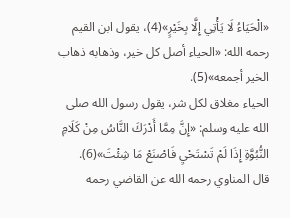«الْحَيَاءُ لَا يَأْتِي إِلَّا بِخَيْرٍ»(4)، يقول ابن القيم رحمه الله: «الحياء أصل كل خير، وذهابه ذهاب الخير أجمعه»(5).
الحياء مغلاق لكل شر، يقول رسول الله صلى الله عليه وسلم: «إِنَّ مِمَّا أَدْرَكَ النَّاسُ مِنْ كَلَامِ النُّبُوَّةِ إِذَا لَمْ تَسْتَحْيِ فَاصْنَعْ مَا شِئْتَ»(6).
قال المناوي رحمه الله عن القاضي رحمه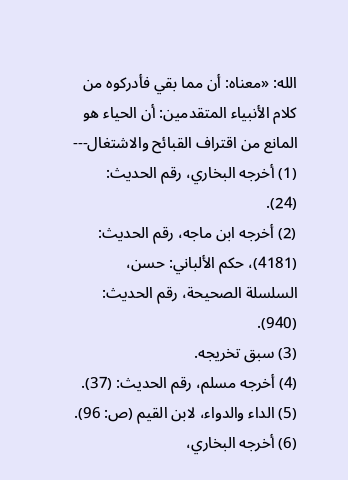الله: «معناه: أن مما بقي فأدركوه من كلام الأنبياء المتقدمين: أن الحياء هو المانع من اقتراف القبائح والاشتغال---
(1) أخرجه البخاري، رقم الحديث: (24).
(2) أخرجه ابن ماجه، رقم الحديث: (4181)، حكم الألباني: حسن، السلسلة الصحيحة، رقم الحديث: (940).
(3) سبق تخريجه.
(4) أخرجه مسلم، رقم الحديث: (37).
(5) الداء والدواء، لابن القيم (ص: 96).
(6) أخرجه البخاري،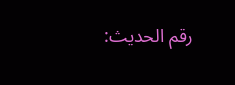رقم الحديث: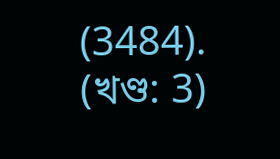(3484).
(খণ্ড: 3)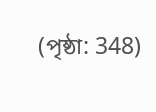(পৃষ্ঠা: 348)